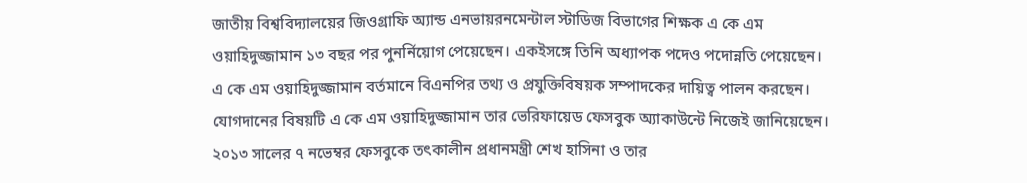জাতীয় বিশ্ববিদ্যালয়ের জিওগ্রাফি অ্যান্ড এনভায়রনমেন্টাল স্টাডিজ বিভাগের শিক্ষক এ কে এম ওয়াহিদুজ্জামান ১৩ বছর পর পুনর্নিয়োগ পেয়েছেন। একইসঙ্গে তিনি অধ্যাপক পদেও পদোন্নতি পেয়েছেন। এ কে এম ওয়াহিদুজ্জামান বর্তমানে বিএনপির তথ্য ও প্রযুক্তিবিষয়ক সম্পাদকের দায়িত্ব পালন করছেন। যোগদানের বিষয়টি এ কে এম ওয়াহিদুজ্জামান তার ভেরিফায়েড ফেসবুক অ্যাকাউন্টে নিজেই জানিয়েছেন।
২০১৩ সালের ৭ নভেম্বর ফেসবুকে তৎকালীন প্রধানমন্ত্রী শেখ হাসিনা ও তার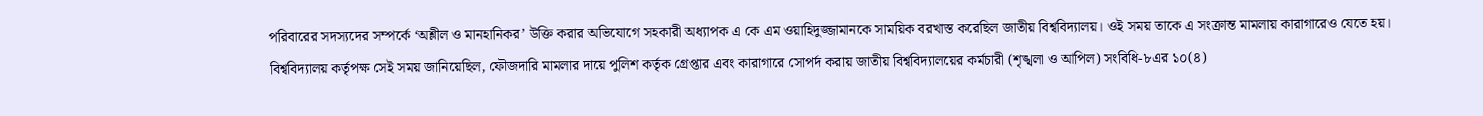পরিবারের সদস্যদের সম্পর্কে ‘অশ্লীল ও মানহানিকর’ উক্তি করার অভিযোগে সহকারী অধ্যাপক এ কে এম ওয়াহিদুজ্জামানকে সাময়িক বরখাস্ত করেছিল জাতীয় বিশ্ববিদ্যালয়। ওই সময় তাকে এ সংক্রান্ত মামলায় কারাগারেও যেতে হয়।
বিশ্ববিদ্যালয় কর্তৃপক্ষ সেই সময় জানিয়েছিল, ফৌজদারি মামলার দায়ে পুলিশ কর্তৃক গ্রেপ্তার এবং কারাগারে সোপর্দ করায় জাতীয় বিশ্ববিদ্যালয়ের কর্মচারী (শৃঙ্খলা ও আপিল) সংবিধি-৮এর ১০(৪)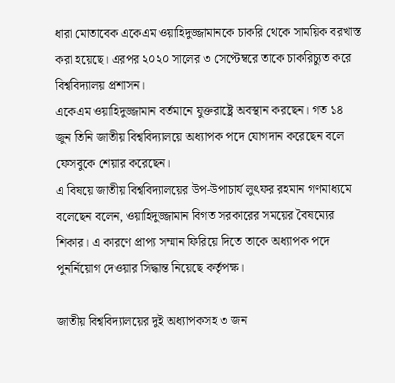ধারা মোতাবেক একেএম ওয়াহিদুজ্জামানকে চাকরি থেকে সাময়িক বরখাস্ত করা হয়েছে। এরপর ২০২০ সালের ৩ সেপ্টেম্বরে তাকে চাকরিচ্যুত করে বিশ্ববিদ্যালয় প্রশাসন।
একেএম ওয়াহিদুজ্জামান বর্তমানে যুক্তরাষ্ট্রে অবস্থান করছেন। গত ১৪ জুন তিনি জাতীয় বিশ্ববিদ্যালয়ে অধ্যাপক পদে যোগদান করেছেন বলে ফেসবুকে শেয়ার করেছেন।
এ বিষয়ে জাতীয় বিশ্ববিদ্যালয়ের উপ-উপাচার্য লুৎফর রহমান গণমাধ্যমে বলেছেন বলেন, ওয়াহিদুজ্জামান বিগত সরকারের সময়ের বৈষম্যের শিকার। এ কারণে প্রাপ্য সম্মান ফিরিয়ে দিতে তাকে অধ্যাপক পদে পুনর্নিয়োগ দেওয়ার সিদ্ধান্ত নিয়েছে কর্তৃপক্ষ।

জাতীয় বিশ্ববিদ্যালয়ের দুই অধ্যাপকসহ ৩ জন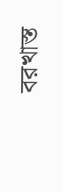বরখাস্ত